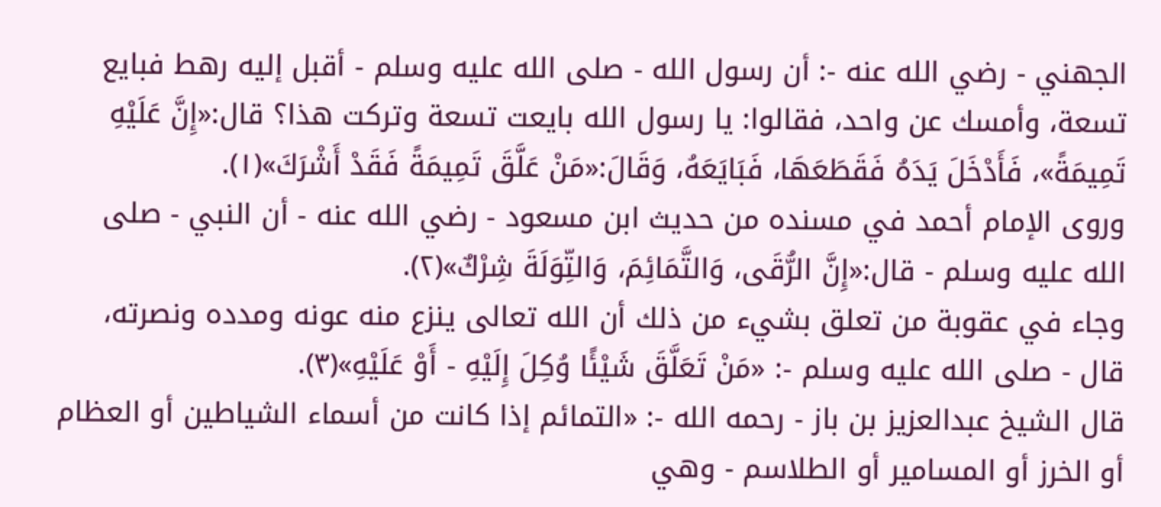الجهني - رضي الله عنه -: أن رسول الله - صلى الله عليه وسلم - أقبل إليه رهط فبايع تسعة، وأمسك عن واحد، فقالوا: يا رسول الله بايعت تسعة وتركت هذا؟ قال:«إِنَّ عَلَيْهِ تَمِيمَةً»، فَأَدْخَلَ يَدَهُ فَقَطَعَهَا، فَبَايَعَهُ، وَقَالَ:«مَنْ عَلَّقَ تَمِيمَةً فَقَدْ أَشْرَكَ»(١).
وروى الإمام أحمد في مسنده من حديث ابن مسعود - رضي الله عنه - أن النبي - صلى الله عليه وسلم - قال:«إِنَّ الرُّقَى، وَالتَّمَائِمَ، وَالتِّوَلَةَ شِرْكٌ»(٢).
وجاء في عقوبة من تعلق بشيء من ذلك أن الله تعالى ينزع منه عونه ومدده ونصرته، قال - صلى الله عليه وسلم -: «مَنْ تَعَلَّقَ شَيْئًا وُكِلَ إِلَيْهِ - أَوْ عَلَيْهِ»(٣).
قال الشيخ عبدالعزيز بن باز - رحمه الله -: «التمائم إذا كانت من أسماء الشياطين أو العظام أو الخرز أو المسامير أو الطلاسم - وهي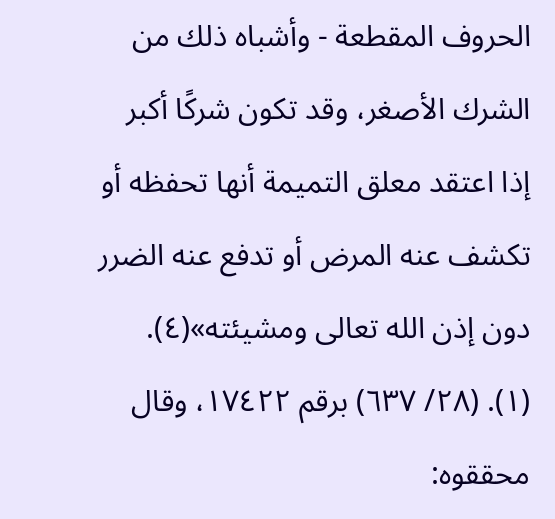الحروف المقطعة - وأشباه ذلك من الشرك الأصغر، وقد تكون شركًا أكبر إذا اعتقد معلق التميمة أنها تحفظه أو تكشف عنه المرض أو تدفع عنه الضرر دون إذن الله تعالى ومشيئته»(٤).
(١). (٢٨/ ٦٣٧) برقم ١٧٤٢٢، وقال محققوه: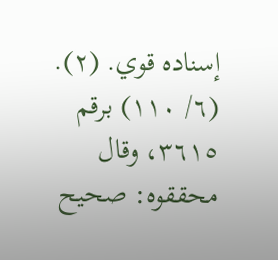إسناده قوي. (٢). (٦/ ١١٠) برقم ٣٦١٥، وقال محققوه: صحيح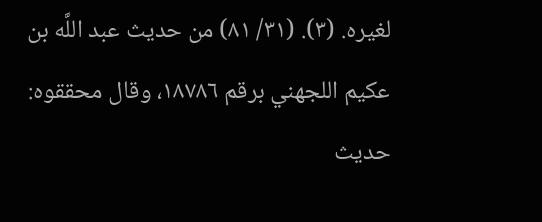لغيره. (٣). (٣١/ ٨١) من حديث عبد اللَّه بن عكيم اللجهني برقم ١٨٧٨٦، وقال محققوه: حديث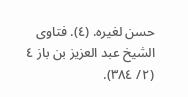حسن لغيره. (٤). فتاوى الشيخ عبد العزيز بن باز ٤ (٢/ ٣٨٤).